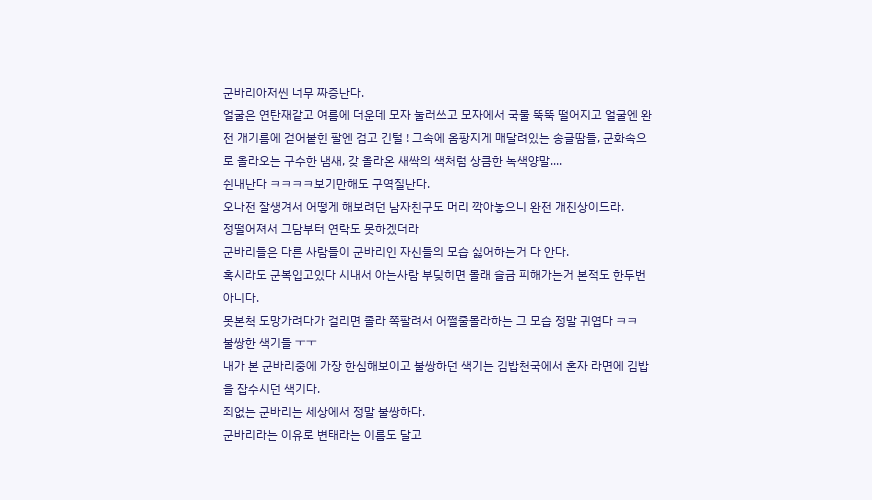군바리아저씬 너무 짜증난다.
얼굴은 연탄재같고 여름에 더운데 모자 눌러쓰고 모자에서 국물 뚝뚝 떨어지고 얼굴엔 완전 개기름에 걷어붙힌 팔엔 검고 긴털 ! 그속에 옴팡지게 매달려있는 송글땀들, 군화속으로 올라오는 구수한 냄새, 갖 올라온 새싹의 색처럼 상큼한 녹색양말....
쉰내난다 ㅋㅋㅋㅋ보기만해도 구역질난다.
오나전 잘생겨서 어떻게 해보려던 남자친구도 머리 깍아놓으니 완전 개진상이드라.
정떨어져서 그담부터 연락도 못하겠더라
군바리들은 다른 사람들이 군바리인 자신들의 모습 싫어하는거 다 안다.
혹시라도 군복입고있다 시내서 아는사람 부딪히면 몰래 슬금 피해가는거 본적도 한두번 아니다.
못본척 도망가려다가 걸리면 졸라 쪽팔려서 어쩔줄몰라하는 그 모습 정말 귀엽다 ㅋㅋ
불쌍한 색기들 ㅜㅜ
내가 본 군바리중에 가장 한심해보이고 불쌍하던 색기는 김밥천국에서 혼자 라면에 김밥을 잡수시던 색기다.
죄없는 군바리는 세상에서 정말 불쌍하다.
군바리라는 이유로 변태라는 이름도 달고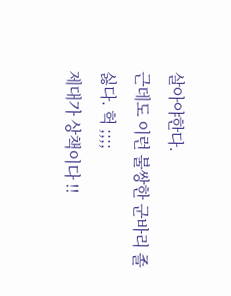살아야한다.
근데도 이런 불쌍한 군바리 졸 싫다. 헉 ;;;;
제대가 상책이다 !!